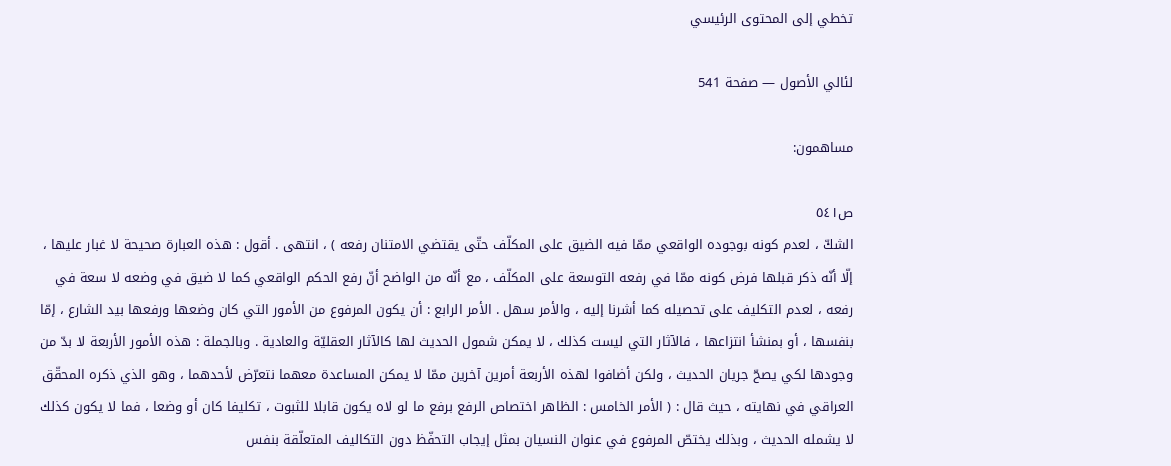تخطي إلى المحتوى الرئيسي

لئالي الأصول — صفحة 541

مساهمون:

ص٥٤١
الشكّ ، لعدم كونه بوجوده الواقعي ممّا فيه الضيق على المكلّف حتّى يقتضي الامتنان رفعه ) ، انتهى . أقول : هذه العبارة صحيحة لا غبار عليها ، إلّا أنّه ذكر قبلها فرض كونه ممّا في رفعه التوسعة على المكلّف ، مع أنّه من الواضح أنّ رفع الحكم الواقعي كما لا ضيق في وضعه لا سعة في رفعه ، لعدم التكليف على تحصيله كما أشرنا إليه ، والأمر سهل . الأمر الرابع : أن يكون المرفوع من الأمور التي كان وضعها ورفعها بيد الشارع ، إمّا بنفسها ، أو بمنشأ انتزاعها ، فالآثار التي ليست كذلك ، لا يمكن شمول الحديث لها كالآثار العقليّة والعادية . وبالجملة : هذه الأمور الأربعة لا بدّ من وجودها لكي يصحّ جريان الحديث ، ولكن أضافوا لهذه الأربعة أمرين آخرين ممّا لا يمكن المساعدة معهما نتعرّض لأحدهما ، وهو الذي ذكره المحقّق العراقي في نهايته ، حيث قال : ( الأمر الخامس : الظاهر اختصاص الرفع برفع ما لو لاه يكون قابلا للثبوت ، تكليفا كان أو وضعا ، فما لا يكون كذلك لا يشمله الحديث ، وبذلك يختصّ المرفوع في عنوان النسيان بمثل إيجاب التحفّظ دون التكاليف المتعلّقة بنفس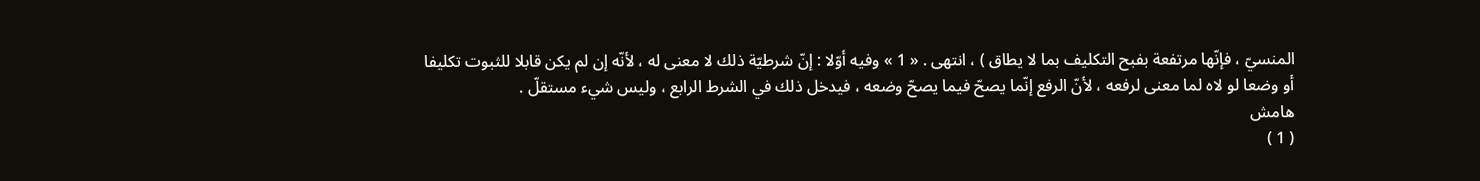المنسيّ ، فإنّها مرتفعة بفبح التكليف بما لا يطاق ) ، انتهى . « 1 » وفيه أوّلا : إنّ شرطيّة ذلك لا معنى له ، لأنّه إن لم يكن قابلا للثبوت تكليفا أو وضعا لو لاه لما معنى لرفعه ، لأنّ الرفع إنّما يصحّ فيما يصحّ وضعه ، فيدخل ذلك في الشرط الرابع ، وليس شيء مستقلّ .
هامش
( 1 )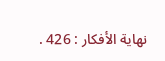نهاية الأفكار : 426 .